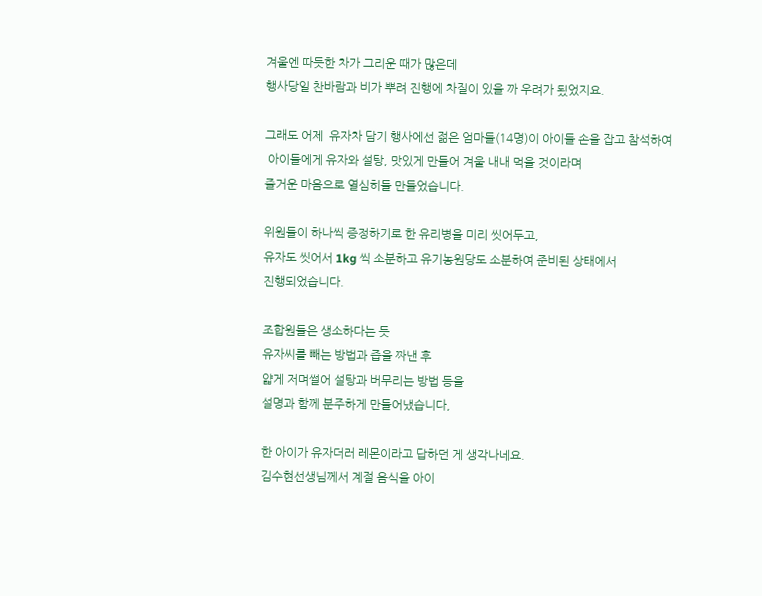겨울엔 따듯한 차가 그리운 때가 많은데
행사당일 찬바람과 비가 뿌려 진행에 차질이 있을 까 우려가 됬었지요.

그래도 어제  유자차 담기 행사에선 젊은 엄마들(14명)이 아이들 손을 잡고 참석하여
 아이들에게 유자와 설탕, 맛있게 만들어 겨울 내내 먹을 것이라며
즐거운 마음으로 열심히들 만들었습니다.

위원들이 하나씩 증정하기로 한 유리병을 미리 씻어두고,
유자도 씻어서 1kg 씩 소분하고 유기농원당도 소분하여 준비된 상태에서
진행되었습니다.

조합원들은 생소하다는 듯
유자씨를 빼는 방법과 즙을 짜낸 후
얇게 저며썰어 설탕과 버무리는 방법 등을
설명과 함께 분주하게 만들어냈습니다,

한 아이가 유자더러 레몬이라고 답하던 게 생각나네요.
김수현선생님께서 계절 음식을 아이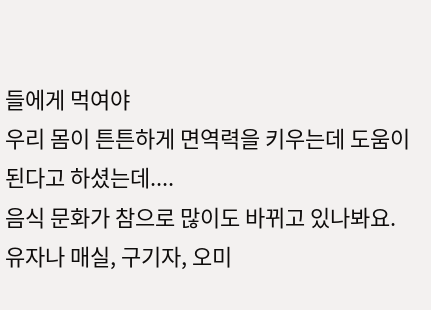들에게 먹여야
우리 몸이 튼튼하게 면역력을 키우는데 도움이 된다고 하셨는데....
음식 문화가 참으로 많이도 바뀌고 있나봐요.
유자나 매실, 구기자, 오미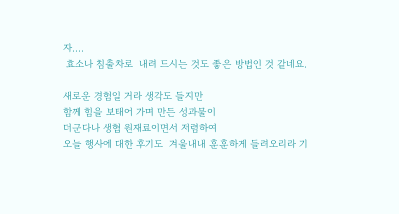자....
 효소나 침출차로  내려 드시는 것도 좋은 방법인 것 같네요.

새로운 경험일 거라 생각도 들지만
함께 힘을 보태어 가며 만든 성과물이
더군다나 생협 원재료이면서 저렴하여
오늘 행사에 대한 후기도  겨울내내 훈훈하게 들려오리라 기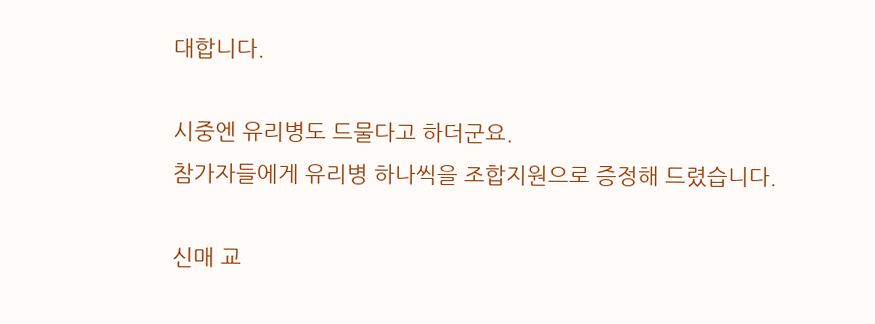대합니다.

시중엔 유리병도 드물다고 하더군요.
참가자들에게 유리병 하나씩을 조합지원으로 증정해 드렸습니다.

신매 교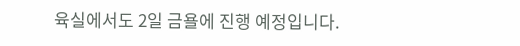육실에서도 2일 금욜에 진행 예정입니다.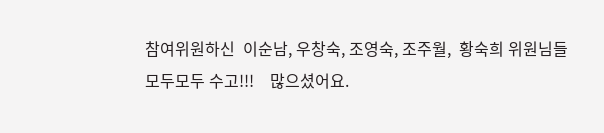참여위원하신  이순남, 우창숙, 조영숙, 조주월,  황숙희 위원님들
모두모두 수고!!!    많으셨어요.